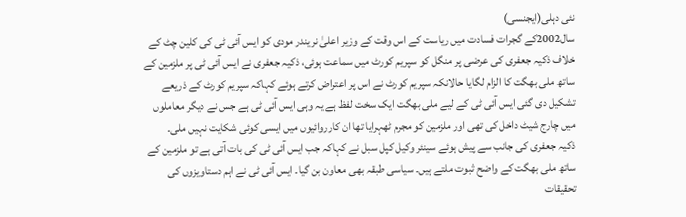نئی دہلی(ایجنسی)
سال2002کے گجرات فسادت میں ریاست کے اس وقت کے وزیر اعلیٰ نریندر مودی کو ایس آئی ٹی کی کلین چٹ کے خلاف ذکیہ جعفری کی عرضی پر منگل کو سپریم کورٹ میں سماعت ہوئی، ذکیہ جعفری نے ایس آئی ٹی پر ملزمین کے ساتھ ملی بھگت کا الزام لگایا حالانکہ سپریم کورٹ نے اس پر اعتراض کرتے ہوئے کہاکہ سپریم کورٹ کے ذریعے تشکیل دی گئی ایس آئی ٹی کے لیے ملی بھگت ایک سخت لفظ ہے یہ وہی ایس آئی ٹی ہے جس نے دیگر معاملوں میں چارج شیٹ داخل کی تھی اور ملزمین کو مجرم ٹھہرایا تھا ان کارروائیوں میں ایسی کوئی شکایت نہیں ملی۔
ذکیہ جعفری کی جانب سے پیش ہوئے سینئر وکیل کپل سبل نے کہاکہ جب ایس آئی ٹی کی بات آتی ہے تو ملزمین کے ساتھ ملی بھگت کے واضح ثبوت ملتے ہیں۔ سیاسی طبقہ بھی معاون بن گیا۔ ایس آئی ٹی نے اہم دستاویزوں کی تحقیقات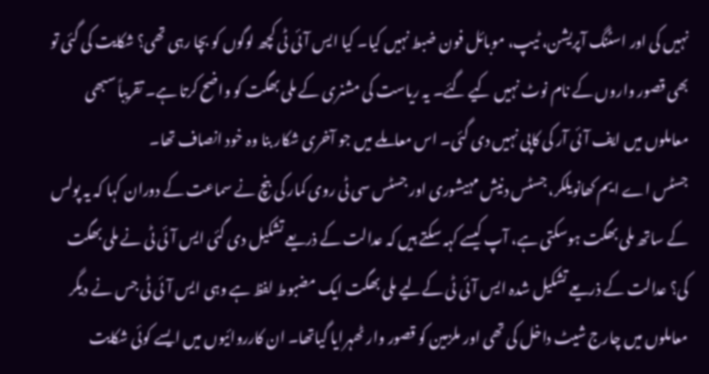نہیں کی اور اسٹنگ آپریشن، ٹیپ، موبائل فون ضبط نہیں کیا۔ کیا ایس آئی ٹی کچھ لوگوں کو بچا رہی تھی؟ شکایت کی گئی تو بھی قصور واروں کے نام نوٹ نہیں کیے گئے۔ یہ ریاست کی مشنری کے ملی بھگت کو واضح کرتا ہے۔ تقریباً سبھی معاملوں میں ایف آئی آر کی کاپی نہیں دی گئی۔ اس معاملے میں جو آخری شکار بنا وہ خود انصاف تھا۔
جسٹس اے ایم کھانویلکر، جسٹس دنیش مہیشوری اور جسٹس سی ٹی روی کمار کی بنچ نے سماعت کے دوران کہا کہ یہ پولس کے ساتھ ملی بھگت ہوسکتی ہے، آپ کیسے کہہ سکتے ہیں کہ عدالت کے ذریعے تشکیل دی گئی ایس آئی ٹی نے ملی بھگت کی؟ عدالت کے ذریعے تشکیل شدہ ایس آئی ٹی کےلیے ملی بھگت ایک مضبوط لفظ ہے وہی ایس آئی ٹی جس نے دیگر معاملوں میں چارج شیٹ داخل کی تھی اور ملزمین کو قصور وار ٹھہرایا گیاتھا۔ ان کارروائیوں میں ایسے کوئی شکایت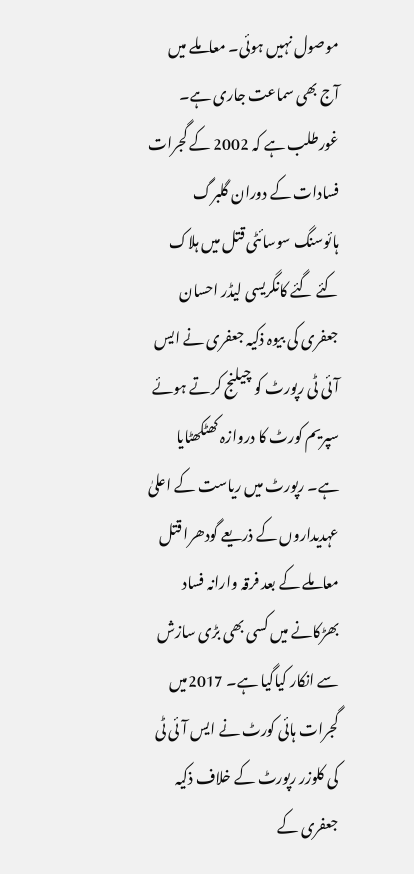موصول نہیں ہوئی۔ معاملے میں آج بھی سماعت جاری ہے۔
غورطلب ہے کہ 2002 کے گجرات فسادات کے دوران گلبرگ ہائوسنگ سوسائٹی قتل میں ہلاک کئے گئے کانگریسی لیڈر احسان جعفری کی بیوہ ذکیہ جعفری نے ایس آئی ٹی رپورٹ کو چیلنج کرتے ہوئے سپریم کورٹ کا دروازہ کھٹکھٹایا ہے۔ رپورٹ میں ریاست کے اعلیٰ عہدیداروں کے ذریعے گودھرا قتل معاملے کے بعد فرقہ وارانہ فساد بھڑکانے میں کسی بھی بڑی سازش سے انکار کیاگیا ہے۔ 2017میں گجرات ہائی کورٹ نے ایس آئی ٹی کی کلوزر رپورٹ کے خلاف ذکیہ جعفری کے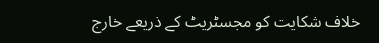خلاف شکایت کو مجسٹریٹ کے ذریعے خارج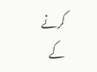کرنے کے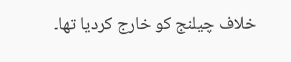خلاف چیلنج کو خارج کردیا تھا۔